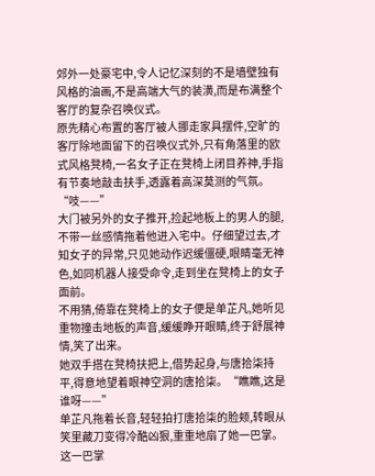郊外一处豪宅中,令人记忆深刻的不是墙壁独有风格的油画,不是高端大气的装潢,而是布满整个客厅的复杂召唤仪式。
原先精心布置的客厅被人挪走家具摆件,空旷的客厅除地面留下的召唤仪式外,只有角落里的欧式风格凳椅,一名女子正在凳椅上闭目养神,手指有节奏地敲击扶手,透露着高深莫测的气氛。
“吱——”
大门被另外的女子推开,捡起地板上的男人的腿,不带一丝感情拖着他进入宅中。仔细望过去,才知女子的异常,只见她动作迟缓僵硬,眼睛毫无神色,如同机器人接受命令,走到坐在凳椅上的女子面前。
不用猜,倚靠在凳椅上的女子便是单芷凡,她听见重物撞击地板的声音,缓缓睁开眼睛,终于舒展神情,笑了出来。
她双手搭在凳椅扶把上,借势起身,与唐拾柒持平,得意地望着眼神空洞的唐拾柒。“瞧瞧,这是谁呀——”
单芷凡拖着长音,轻轻拍打唐拾柒的脸颊,转眼从笑里藏刀变得冷酷凶狠,重重地扇了她一巴掌。这一巴掌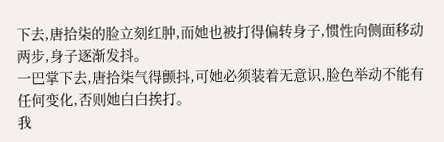下去,唐拾柒的脸立刻红肿,而她也被打得偏转身子,惯性向侧面移动两步,身子逐渐发抖。
一巴掌下去,唐拾柒气得颤抖,可她必须装着无意识,脸色举动不能有任何变化,否则她白白挨打。
我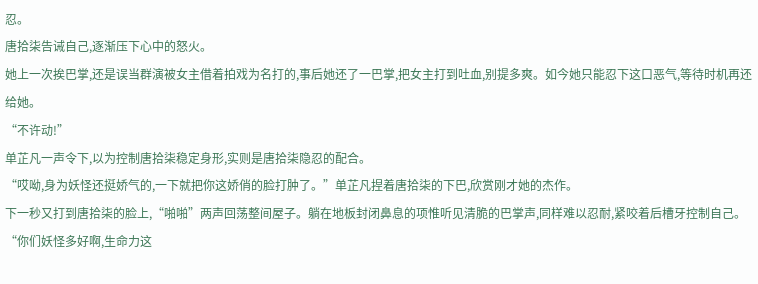忍。
唐拾柒告诫自己,逐渐压下心中的怒火。
她上一次挨巴掌,还是误当群演被女主借着拍戏为名打的,事后她还了一巴掌,把女主打到吐血,别提多爽。如今她只能忍下这口恶气,等待时机再还给她。
“不许动!”
单芷凡一声令下,以为控制唐拾柒稳定身形,实则是唐拾柒隐忍的配合。
“哎呦,身为妖怪还挺娇气的,一下就把你这娇俏的脸打肿了。”单芷凡捏着唐拾柒的下巴,欣赏刚才她的杰作。
下一秒又打到唐拾柒的脸上,“啪啪”两声回荡整间屋子。躺在地板封闭鼻息的项惟听见清脆的巴掌声,同样难以忍耐,紧咬着后槽牙控制自己。
“你们妖怪多好啊,生命力这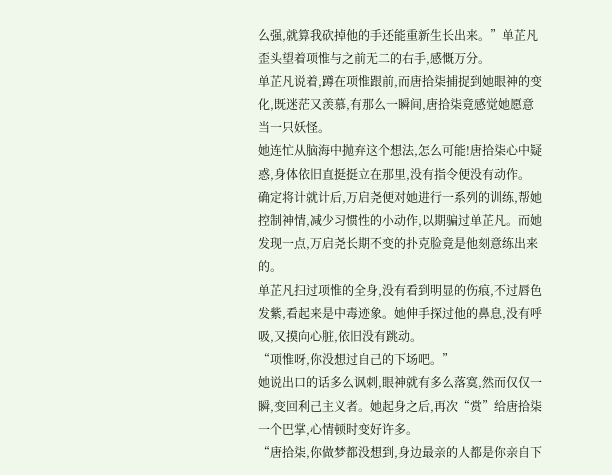么强,就算我砍掉他的手还能重新生长出来。”单芷凡歪头望着项惟与之前无二的右手,感慨万分。
单芷凡说着,蹲在项惟跟前,而唐拾柒捕捉到她眼神的变化,既迷茫又羡慕,有那么一瞬间,唐拾柒竟感觉她愿意当一只妖怪。
她连忙从脑海中抛弃这个想法,怎么可能!唐拾柒心中疑惑,身体依旧直挺挺立在那里,没有指令便没有动作。
确定将计就计后,万启尧便对她进行一系列的训练,帮她控制神情,减少习惯性的小动作,以期骗过单芷凡。而她发现一点,万启尧长期不变的扑克脸竟是他刻意练出来的。
单芷凡扫过项惟的全身,没有看到明显的伤痕,不过唇色发紫,看起来是中毒迹象。她伸手探过他的鼻息,没有呼吸,又摸向心脏,依旧没有跳动。
“项惟呀,你没想过自己的下场吧。”
她说出口的话多么讽刺,眼神就有多么落寞,然而仅仅一瞬,变回利己主义者。她起身之后,再次“赏”给唐拾柒一个巴掌,心情顿时变好许多。
“唐拾柒,你做梦都没想到,身边最亲的人都是你亲自下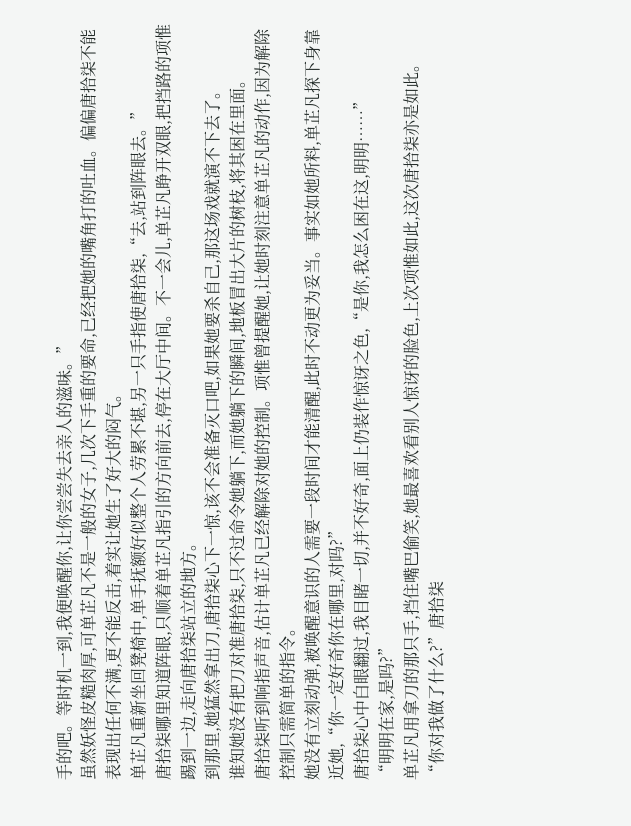手的吧。等时机一到,我便唤醒你,让你尝尝失去亲人的滋味。”
虽然妖怪皮糙肉厚,可单芷凡不是一般的女子,几次下手重的要命,已经把她的嘴角打的吐血。偏偏唐拾柒不能表现出任何不满,更不能反击,着实让她生了好大的闷气。
单芷凡重新坐回凳椅中,单手抚额好似整个人劳累不堪,另一只手指使唐拾柒,“去,站到阵眼去。”
唐拾柒哪里知道阵眼,只顺着单芷凡指引的方向前去,停在大厅中间。不一会儿,单芷凡睁开双眼,把挡路的项惟踢到一边,走向唐拾柒站立的地方。
到那里,她猛然拿出刀,唐拾柒心下一惊,该不会准备灭口吧,如果她要杀自己,那这场戏就演不下去了。
谁知她没有把刀对准唐拾柒,只不过命令她躺下,而她躺下的瞬间,地板冒出大片的树枝,将其困在里面。
唐拾柒听到响指声音,估计单芷凡已经解除对她的控制。项惟曾提醒她,让她时刻注意单芷凡的动作,因为解除控制只需简单的指令。
她没有立刻动弹,被唤醒意识的人需要一段时间才能清醒,此时不动更为妥当。事实如她所料,单芷凡探下身靠近她,“你一定好奇你在哪里,对吗?”
唐拾柒心中白眼翻过,我目睹一切,并不好奇,面上仍装作惊讶之色,“是你,我怎么困在这,明明……”
“明明在家,是吗?”
单芷凡用拿刀的那只手,挡住嘴巴偷笑,她最喜欢看别人惊讶的脸色,上次项惟如此,这次唐拾柒亦是如此。
“你对我做了什么?”唐拾柒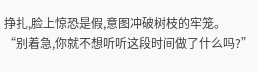挣扎,脸上惊恐是假,意图冲破树枝的牢笼。
“别着急,你就不想听听这段时间做了什么吗?”